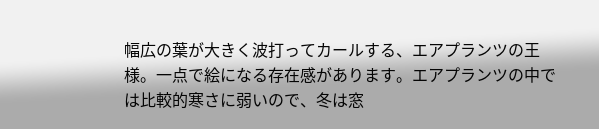幅広の葉が大きく波打ってカールする、エアプランツの王様。一点で絵になる存在感があります。エアプランツの中では比較的寒さに弱いので、冬は窓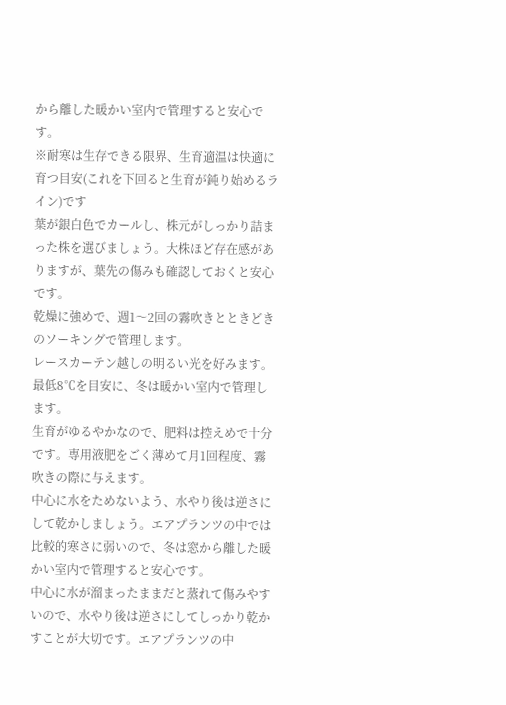から離した暖かい室内で管理すると安心です。
※耐寒は生存できる限界、生育適温は快適に育つ目安(これを下回ると生育が鈍り始めるライン)です
葉が銀白色でカールし、株元がしっかり詰まった株を選びましょう。大株ほど存在感がありますが、葉先の傷みも確認しておくと安心です。
乾燥に強めで、週1〜2回の霧吹きとときどきのソーキングで管理します。
レースカーテン越しの明るい光を好みます。
最低8℃を目安に、冬は暖かい室内で管理します。
生育がゆるやかなので、肥料は控えめで十分です。専用液肥をごく薄めて月1回程度、霧吹きの際に与えます。
中心に水をためないよう、水やり後は逆さにして乾かしましょう。エアプランツの中では比較的寒さに弱いので、冬は窓から離した暖かい室内で管理すると安心です。
中心に水が溜まったままだと蒸れて傷みやすいので、水やり後は逆さにしてしっかり乾かすことが大切です。エアプランツの中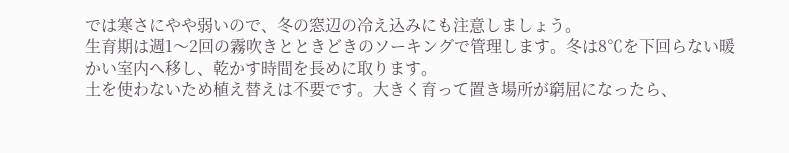では寒さにやや弱いので、冬の窓辺の冷え込みにも注意しましょう。
生育期は週1〜2回の霧吹きとときどきのソーキングで管理します。冬は8℃を下回らない暖かい室内へ移し、乾かす時間を長めに取ります。
土を使わないため植え替えは不要です。大きく育って置き場所が窮屈になったら、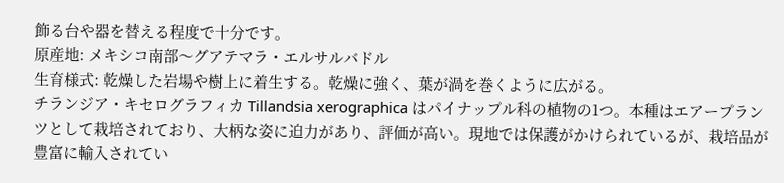飾る台や器を替える程度で十分です。
原産地: メキシコ南部〜グアテマラ・エルサルバドル
生育様式: 乾燥した岩場や樹上に着生する。乾燥に強く、葉が渦を巻くように広がる。
チランジア・キセログラフィカ Tillandsia xerographica はパイナップル科の植物の1つ。本種はエアープランツとして栽培されており、大柄な姿に迫力があり、評価が高い。現地では保護がかけられているが、栽培品が豊富に輸入されてい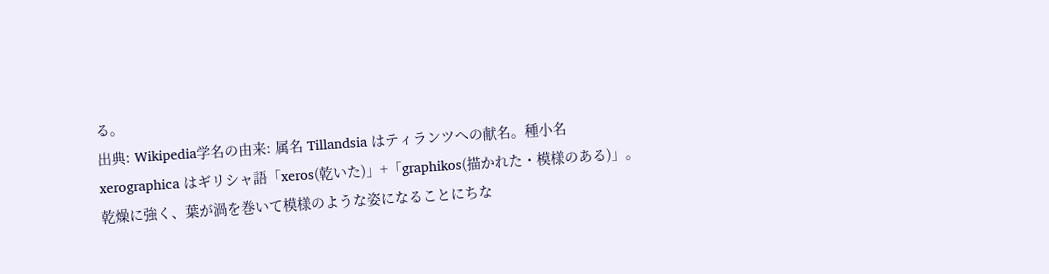る。
出典: Wikipedia学名の由来: 属名 Tillandsia はティランツへの献名。種小名 xerographica はギリシャ語「xeros(乾いた)」+「graphikos(描かれた・模様のある)」。乾燥に強く、葉が渦を巻いて模様のような姿になることにちな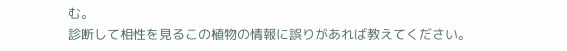む。
診断して相性を見るこの植物の情報に誤りがあれば教えてください。